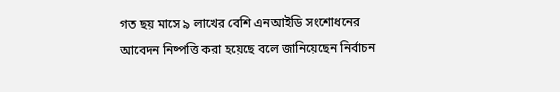গত ছয় মাসে ৯ লাখের বেশি এনআইডি সংশোধনের আবেদন নিষ্পত্তি করা হয়েছে বলে জানিয়েছেন নির্বাচন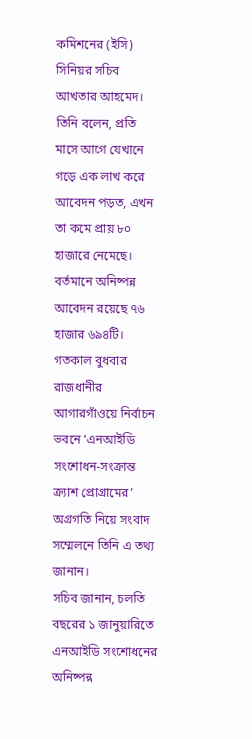কমিশনের (ইসি) সিনিয়র সচিব আখতার আহমেদ। তিনি বলেন, প্রতি মাসে আগে যেখানে গড়ে এক লাখ করে আবেদন পড়ত, এখন তা কমে প্রায় ৮০ হাজারে নেমেছে। বর্তমানে অনিষ্পন্ন আবেদন রয়েছে ৭৬ হাজার ৬৯৪টি।
গতকাল বুধবার রাজধানীর আগারগাঁওয়ে নির্বাচন ভবনে ‘এনআইডি সংশোধন-সংক্রান্ত ক্র্যাশ প্রোগ্রামের’ অগ্রগতি নিয়ে সংবাদ সম্মেলনে তিনি এ তথ্য জানান।
সচিব জানান, চলতি বছরের ১ জানুয়ারিতে এনআইডি সংশোধনের অনিষ্পন্ন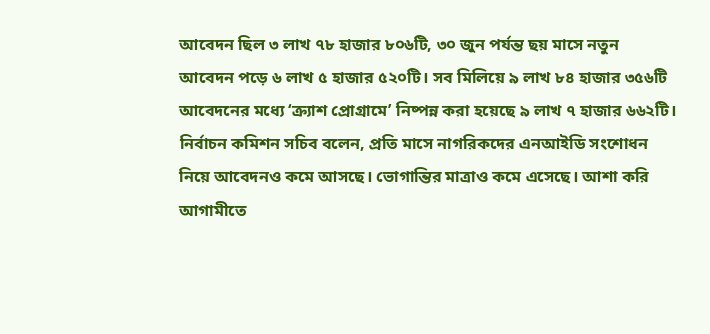আবেদন ছিল ৩ লাখ ৭৮ হাজার ৮০৬টি, ৩০ জুন পর্যন্ত ছয় মাসে নতুন আবেদন পড়ে ৬ লাখ ৫ হাজার ৫২০টি। সব মিলিয়ে ৯ লাখ ৮৪ হাজার ৩৫৬টি আবেদনের মধ্যে ‘ক্র্যাশ প্রোগ্রামে’ নিষ্পন্ন করা হয়েছে ৯ লাখ ৭ হাজার ৬৬২টি।
নির্বাচন কমিশন সচিব বলেন, প্রতি মাসে নাগরিকদের এনআইডি সংশোধন নিয়ে আবেদনও কমে আসছে। ভোগান্তির মাত্রাও কমে এসেছে। আশা করি আগামীতে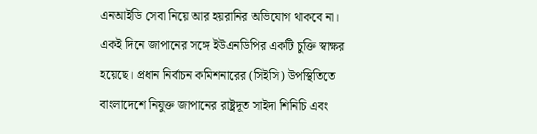এনআইডি সেবা নিয়ে আর হয়রানির অভিযোগ থাকবে না।
একই দিনে জাপানের সঙ্গে ইউএনডিপির একটি চুক্তি স্বাক্ষর হয়েছে। প্রধান নির্বাচন কমিশনারের (সিইসি) উপস্থিতিতে বাংলাদেশে নিযুক্ত জাপানের রাষ্ট্রদূত সাইদা শিনিচি এবং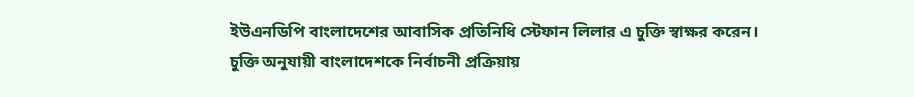ইউএনডিপি বাংলাদেশের আবাসিক প্রতিনিধি স্টেফান লিলার এ চুক্তি স্বাক্ষর করেন।
চুক্তি অনুযায়ী বাংলাদেশকে নির্বাচনী প্রক্রিয়ায়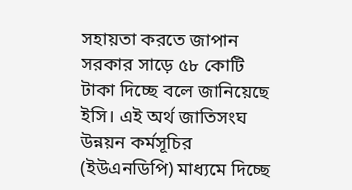সহায়তা করতে জাপান সরকার সাড়ে ৫৮ কোটি টাকা দিচ্ছে বলে জানিয়েছে ইসি। এই অর্থ জাতিসংঘ উন্নয়ন কর্মসূচির (ইউএনডিপি) মাধ্যমে দিচ্ছে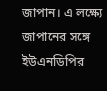জাপান। এ লক্ষ্যে জাপানের সঙ্গে ইউএনডিপির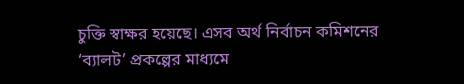চুক্তি স্বাক্ষর হয়েছে। এসব অর্থ নির্বাচন কমিশনের ‘ব্যালট’ প্রকল্পের মাধ্যমে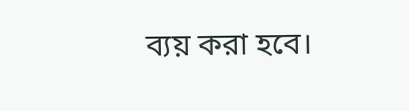ব্যয় করা হবে।